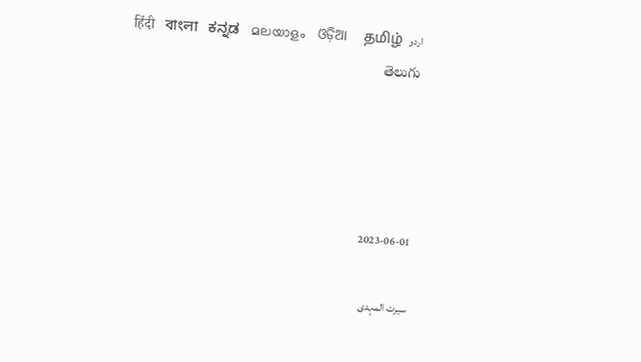اردو   हिंदी   বাংলা   ಕನ್ನಡ   മലയാളം   ଓଡ଼ିଆ   தமிழ்   తెలుగు




2023-06-01

سیرت المہدی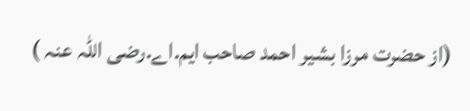(از حضرت مرزا بشیر احمد صاحب ایم.اے.رضی اللہ عنہ )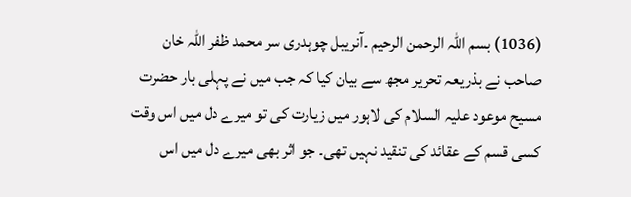(1036) بسم اللہ الرحمن الرحیم ۔آنریبل چوہدری سر محمد ظفر اللہ خان صاحب نے بذریعہ تحریر مجھ سے بیان کیا کہ جب میں نے پہلی بار حضرت مسیح موعود علیہ السلام کی لاہور میں زیارت کی تو میرے دل میں اس وقت کسی قسم کے عقائد کی تنقید نہیں تھی۔ جو اثر بھی میرے دل میں اس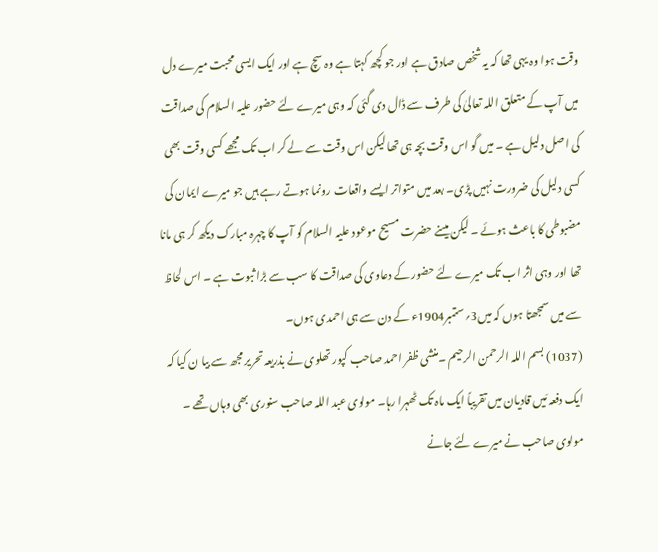وقت ہوا وہ یہی تھا کہ یہ شخص صادق ہے اور جو کچھ کہتا ہے وہ سچ ہے اور ایک ایسی محبت میرے دل میں آپ کے متعلق اللہ تعالیٰ کی طرف سے ڈال دی گئی کہ وہی میرے لئے حضور علیہ السلام کی صداقت کی اصل دلیل ہے ۔ میں گو اس وقت بچہ ہی تھا لیکن اس وقت سے لے کر اب تک مجھے کسی وقت بھی کسی دلیل کی ضرورت نہیں پڑی۔ بعد میں متواتر ایسے واقعات رونما ہوتے رہے ہیں جو میرے ایمان کی مضبوطی کا باعث ہوئے ۔ لیکن میںنے حضرت مسیح موعود علیہ السلام کو آپ کا چہرہ مبارک دیکھ کر ہی مانا تھا اور وہی اثر اب تک میرے لئے حضور کے دعاوی کی صداقت کا سب سے بڑا ثبوت ہے ۔ اس لحاظ سے میں سمجھتا ہوں کہ میں3؍ستمبر1904ء کے دن سے ہی احمدی ہوں۔
(1037) بسم اللہ الرحمن الرحیم ۔منشی ظفر احمد صاحب کپور تھلوی نے بذریعہ تحریر مجھ سے بیا ن کیا کہ ایک دفعہ مَیں قادیان میں تقریباً ایک ماہ تک ٹھہرا رہا۔ مولوی عبد اللہ صاحب سنوری بھی وہاں تھے ۔ مولوی صاحب نے میرے لئے جانے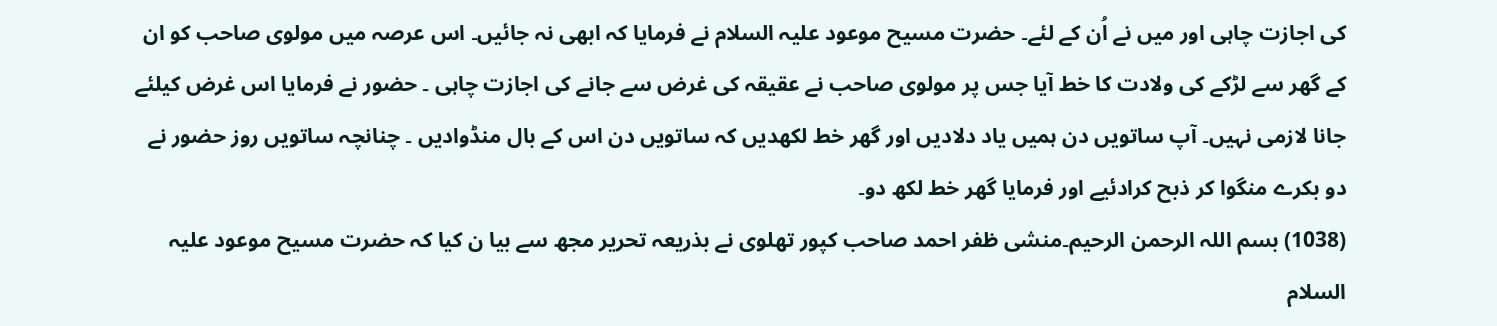کی اجازت چاہی اور میں نے اُن کے لئے۔ حضرت مسیح موعود علیہ السلام نے فرمایا کہ ابھی نہ جائیں۔ اس عرصہ میں مولوی صاحب کو ان کے گھر سے لڑکے کی ولادت کا خط آیا جس پر مولوی صاحب نے عقیقہ کی غرض سے جانے کی اجازت چاہی ۔ حضور نے فرمایا اس غرض کیلئے جانا لازمی نہیں۔ آپ ساتویں دن ہمیں یاد دلادیں اور گھر خط لکھدیں کہ ساتویں دن اس کے بال منڈوادیں ۔ چنانچہ ساتویں روز حضور نے دو بکرے منگوا کر ذبح کرادئیے اور فرمایا گھر خط لکھ دو۔
(1038) بسم اللہ الرحمن الرحیم۔منشی ظفر احمد صاحب کپور تھلوی نے بذریعہ تحریر مجھ سے بیا ن کیا کہ حضرت مسیح موعود علیہ السلام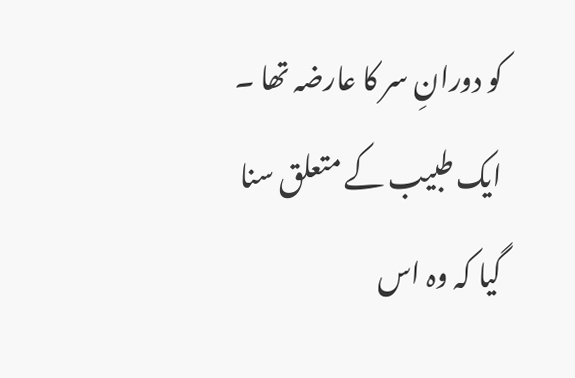کو دورانِ سر کا عارضہ تھا ۔ ایک طبیب کے متعلق سنا گیا کہ وہ اس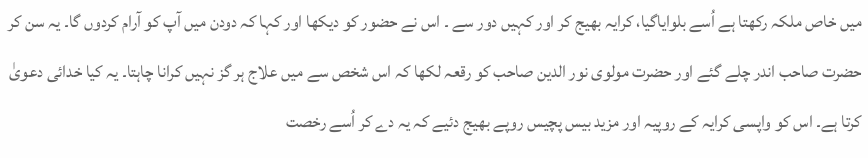میں خاص ملکہ رکھتا ہے اُسے بلوایاگیا، کرایہ بھیج کر اور کہیں دور سے ۔ اس نے حضور کو دیکھا اور کہا کہ دودن میں آپ کو آرام کردوں گا۔ یہ سن کر حضرت صاحب اندر چلے گئے اور حضرت مولوی نور الدین صاحب کو رقعہ لکھا کہ اس شخص سے میں علاج ہر گز نہیں کرانا چاہتا۔ یہ کیا خدائی دعویٰ کرتا ہے۔ اس کو واپسی کرایہ کے روپیہ اور مزید بیس پچیس روپے بھیج دئیے کہ یہ دے کر اُسے رخصت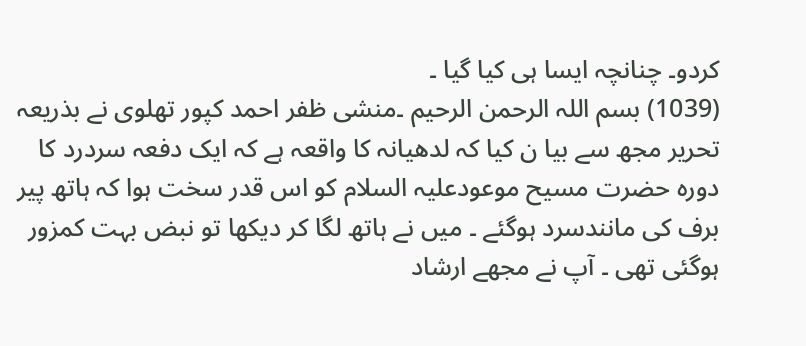کردو۔ چنانچہ ایسا ہی کیا گیا ۔
(1039) بسم اللہ الرحمن الرحیم ۔منشی ظفر احمد کپور تھلوی نے بذریعہ تحریر مجھ سے بیا ن کیا کہ لدھیانہ کا واقعہ ہے کہ ایک دفعہ سردرد کا دورہ حضرت مسیح موعودعلیہ السلام کو اس قدر سخت ہوا کہ ہاتھ پیر برف کی مانندسرد ہوگئے ۔ میں نے ہاتھ لگا کر دیکھا تو نبض بہت کمزور ہوگئی تھی ۔ آپ نے مجھے ارشاد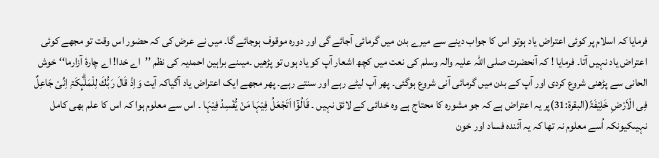فرمایا کہ اسلام پر کوئی اعتراض یاد ہوتو اس کا جواب دینے سے میرے بدن میں گرمائی آجائے گی اور دورہ موقوف ہوجائے گا۔ میں نے عرض کی کہ حضور اس وقت تو مجھے کوئی اعتراض یاد نہیں آتا۔ فرمایا ! کہ آنحضرت صلی اللہ علیہ والہ وسلم کی نعت میں کچھ اشعار آپ کو یاد ہوں تو پڑھیں ۔میںنے براہین احمدیہ کی نظم ’’اے خدا! اے چارۂ آزارما‘‘ خوش الحانی سے پڑھنی شروع کردی اور آپ کے بدن میں گرمائی آنی شروع ہوگئی۔ پھر آپ لیٹے رہے اور سنتے رہے۔ پھر مجھے ایک اعتراض یاد آگیاکہ آیت وَاِذْ قَالَ رَبُّكَ لِلْمَلٰۗىِٕكَۃِ اِنِّىْ جَاعِلٌ فِى الْاَرْضِ خَلِيْفَۃً(البقرۃ:31)پر یہ اعتراض ہے کہ جو مشورہ کا محتاج ہے وہ خدائی کے لائق نہیں ۔ قَالُوْٓا اَتَجْعَلُ فِيْہَا مَنْ يُّفْسِدُ فِيْہَا ۔ اس سے معلوم ہوا کہ اس کا علم بھی کامل نہیںکیونکہ اُسے معلوم نہ تھا کہ یہ آئندہ فساد اور خون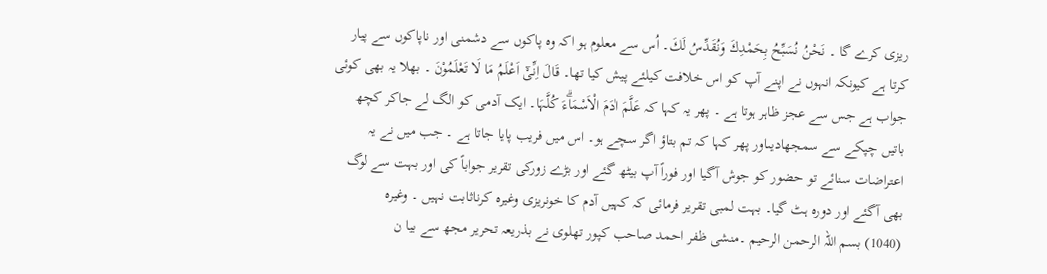ریزی کرے گا ۔ نَحْنُ نُسَبِّحُ بِحَمْدِكَ وَنُقَدِّسُ لَكَ۔ اُس سے معلوم ہو اکہ وہ پاکوں سے دشمنی اور ناپاکوں سے پیار کرتا ہے کیونکہ انہوں نے اپنے آپ کو اس خلافت کیلئے پیش کیا تھا۔ قَالَ اِنِّىْٓ اَعْلَمُ مَا لَا تَعْلَمُوْنَ ۔ بھلا یہ بھی کوئی جواب ہے جس سے عجز ظاہر ہوتا ہے ۔ پھر یہ کہا کہ عَلَّمَ اٰدَمَ الْاَسْمَاۗءَ كُلَّہَا۔ ایک آدمی کو الگ لے جاکر کچھ باتیں چپکے سے سمجھادیںاور پھر کہا کہ تم بتاؤ اگر سچے ہو۔ اس میں فریب پایا جاتا ہے ۔ جب میں نے یہ اعتراضات سنائے تو حضور کو جوش آگیا اور فوراً آپ بیٹھ گئے اور بڑے زورکی تقریر جواباً کی اور بہت سے لوگ بھی آگئے اور دورہ ہٹ گیا۔ بہت لمبی تقریر فرمائی کہ کہیں آدم کا خونریزی وغیرہ کرناثابت نہیں ۔ وغیرہ
(1040) بسم اللہ الرحمن الرحیم ۔منشی ظفر احمد صاحب کپور تھلوی نے بذریعہ تحریر مجھ سے بیا ن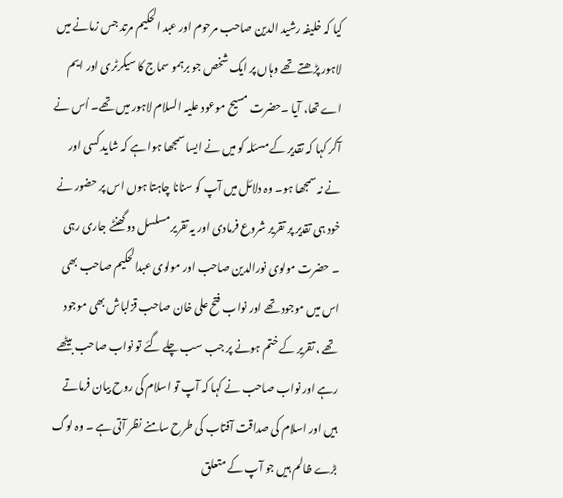کیا کہ خلیفہ رشید الدین صاحب مرحوم اور عبد الحکیم مرتد جس زمانے میں لاہور پڑھتے تھے وہاں پر ایک شخص جو برہمو سماج کا سیکرٹری اور ایم اے تھا، آیا ۔حضرت مسیح موعود علیہ السلام لاہور میں تھے۔ اُس نے آکر کہا کہ تقدیر کے مسئلہ کو میں نے ایسا سمجھا ہوا ہے کہ شاید کسی اور نے نہ سمجھا ہو۔ وہ دلائل میں آپ کو سنانا چاہتا ہوں اس پر حضور نے خود ہی تقدیر پر تقریر شروع فرمادی اور یہ تقریر مسلسل دو گھنٹے جاری رہی ۔ حضرت مولوی نورالدین صاحب اور مولوی عبدالحکیم صاحب بھی اس میں موجود تھے اور نواب فتح علی خان صاحب قزلباش بھی موجود تھے ، تقریر کے ختم ہونے پر جب سب چلے گئے تو نواب صاحب بیٹھے رہے اور نواب صاحب نے کہا کہ آپ تو اسلام کی روح بیان فرماتے ہیں اور اسلام کی صداقت آفتاب کی طرح سامنے نظر آتی ہے ۔ وہ لوگ بڑے ظالم ہیں جو آپ کے متعلق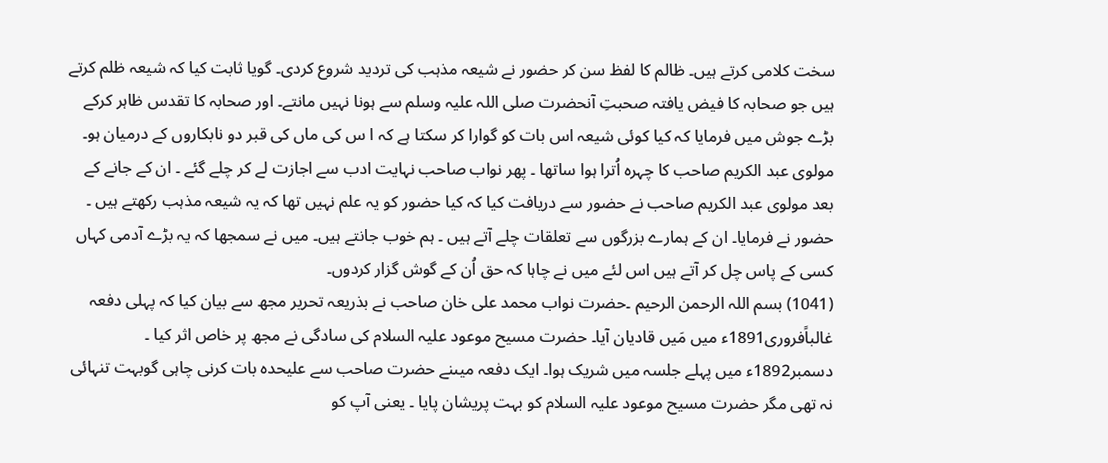سخت کلامی کرتے ہیں۔ ظالم کا لفظ سن کر حضور نے شیعہ مذہب کی تردید شروع کردی۔ گویا ثابت کیا کہ شیعہ ظلم کرتے ہیں جو صحابہ کا فیض یافتہ صحبتِ آنحضرت صلی اللہ علیہ وسلم سے ہونا نہیں مانتے۔ اور صحابہ کا تقدس ظاہر کرکے بڑے جوش میں فرمایا کہ کیا کوئی شیعہ اس بات کو گوارا کر سکتا ہے کہ ا س کی ماں کی قبر دو نابکاروں کے درمیان ہو۔ مولوی عبد الکریم صاحب کا چہرہ اُترا ہوا ساتھا ۔ پھر نواب صاحب نہایت ادب سے اجازت لے کر چلے گئے ۔ ان کے جانے کے بعد مولوی عبد الکریم صاحب نے حضور سے دریافت کیا کہ کیا حضور کو یہ علم نہیں تھا کہ یہ شیعہ مذہب رکھتے ہیں ۔ حضور نے فرمایا۔ ان کے ہمارے بزرگوں سے تعلقات چلے آتے ہیں ۔ ہم خوب جانتے ہیں۔ میں نے سمجھا کہ یہ بڑے آدمی کہاں کسی کے پاس چل کر آتے ہیں اس لئے میں نے چاہا کہ حق اُن کے گوش گزار کردوں۔
(1041) بسم اللہ الرحمن الرحیم ۔حضرت نواب محمد علی خان صاحب نے بذریعہ تحریر مجھ سے بیان کیا کہ پہلی دفعہ غالباًفروری1891ء میں مَیں قادیان آیا۔ حضرت مسیح موعود علیہ السلام کی سادگی نے مجھ پر خاص اثر کیا ۔ دسمبر1892ء میں پہلے جلسہ میں شریک ہوا۔ ایک دفعہ میںنے حضرت صاحب سے علیحدہ بات کرنی چاہی گوبہت تنہائی نہ تھی مگر حضرت مسیح موعود علیہ السلام کو بہت پریشان پایا ۔ یعنی آپ کو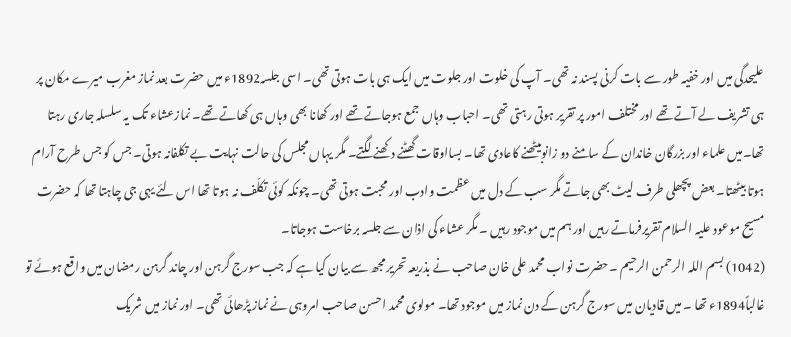علیحدگی میں اور خفیہ طور سے بات کرنی پسند نہ تھی۔ آپ کی خلوت اور جلوت میں ایک ہی بات ہوتی تھی۔ اسی جلسہ1892ء میں حضرت بعد نماز مغرب میرے مکان پر ہی تشریف لے آتے تھے اور مختلف امور پر تقریر ہوتی رہتی تھی۔ احباب وہاں جمع ہوجاتے تھے اور کھانا بھی وہاں ہی کھاتے تھے۔ نمازعشاء تک یہ سلسلہ جاری رہتا تھا۔میں علماء اور بزرگان خاندان کے سامنے دو زانوبیٹھنے کاعادی تھا۔ بسااوقات گھٹنے دکھنے لگتے۔ مگر یہاں مجلس کی حالت نہایت بے تکلفانہ ہوتی۔ جس کو جس طرح آرام ہوتا بیٹھتا۔ بعض پچھلی طرف لیٹ بھی جاتے مگر سب کے دل میں عظمت وادب اور محبت ہوتی تھی۔ چونکہ کوئی تکلّف نہ ہوتا تھا اس لئے یہی جی چاہتا تھا کہ حضرت مسیح موعود علیہ السلام تقریرفرماتے رہیں اور ہم میں موجود رہیں ۔ مگر عشاء کی اذان سے جلسہ برخاست ہوجاتا۔
(1042) بسم اللہ الرحمن الرحیم ۔حضرت نواب محمد علی خان صاحب نے بذریعہ تحریر مجھ سے بیان کیا ہے کہ جب سورج گرہن اور چاند گرہن رمضان میں واقع ہوئے تو غالباً1894ء تھا ۔ میں قادیان میں سورج گرہن کے دن نماز میں موجود تھا۔ مولوی محمد احسن صاحب امروہی نے نماز پڑھائی تھی۔ اور نماز میں شریک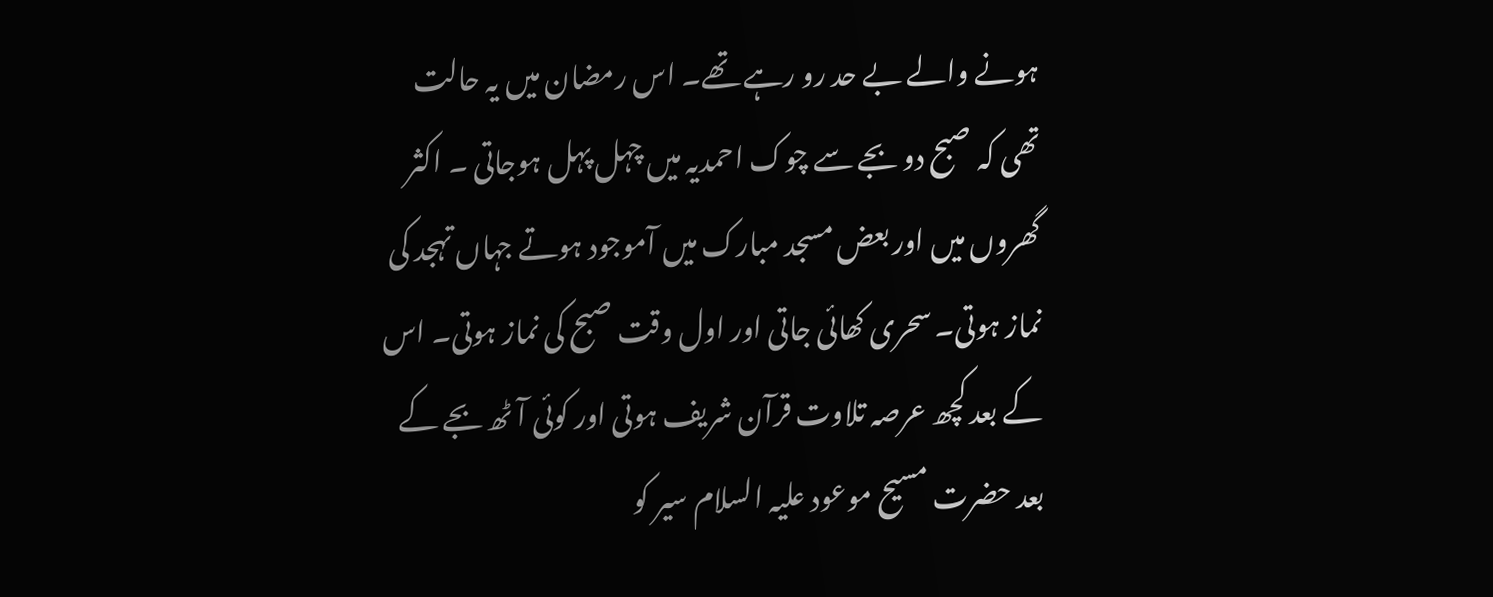ہونے والے بے حد رو رہے تھے۔ اس رمضان میں یہ حالت تھی کہ صبح دو بجے سے چوک احمدیہ میں چہل پہل ہوجاتی ۔ اکثر گھروں میں اور بعض مسجد مبارک میں آموجود ہوتے جہاں تہجد کی نماز ہوتی۔ سحری کھائی جاتی اور اول وقت صبح کی نماز ہوتی۔ اس کے بعد کچھ عرصہ تلاوت قرآن شریف ہوتی اور کوئی آٹھ بجے کے بعد حضرت مسیح موعود علیہ السلام سیر کو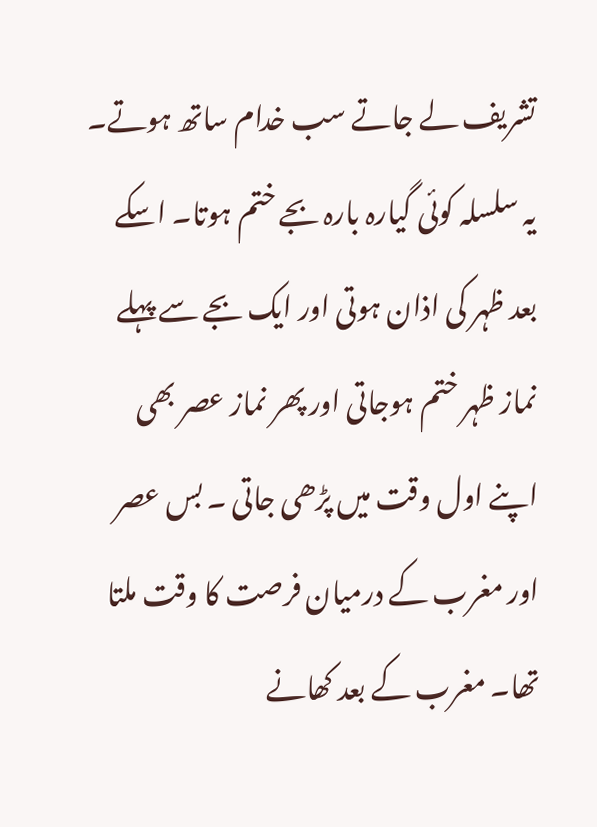تشریف لے جاتے سب خدام ساتھ ہوتے۔ یہ سلسلہ کوئی گیارہ بارہ بجے ختم ہوتا۔ اسکے بعد ظہر کی اذان ہوتی اور ایک بجے سے پہلے نماز ظہر ختم ہوجاتی اور پھر نماز عصر بھی اپنے اول وقت میں پڑھی جاتی ۔ بس عصر اور مغرب کے درمیان فرصت کا وقت ملتا تھا۔ مغرب کے بعد کھانے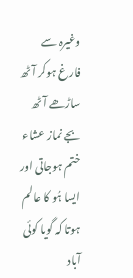وغیرہ سے فارغ ہوکر آٹھ ساڑھے آٹھ بجے نماز عشاء ختم ہوجاتی اور ایسا ہُو کا عالم ہوتا کہ گویا کوئی آباد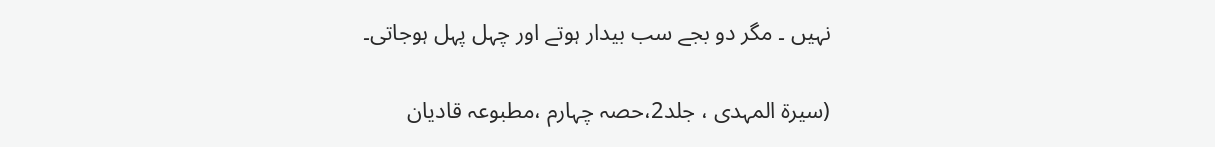نہیں ۔ مگر دو بجے سب بیدار ہوتے اور چہل پہل ہوجاتی۔

(سیرۃ المہدی ، جلد2،حصہ چہارم ،مطبوعہ قادیان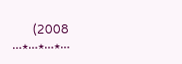2008)
…٭…٭…٭…